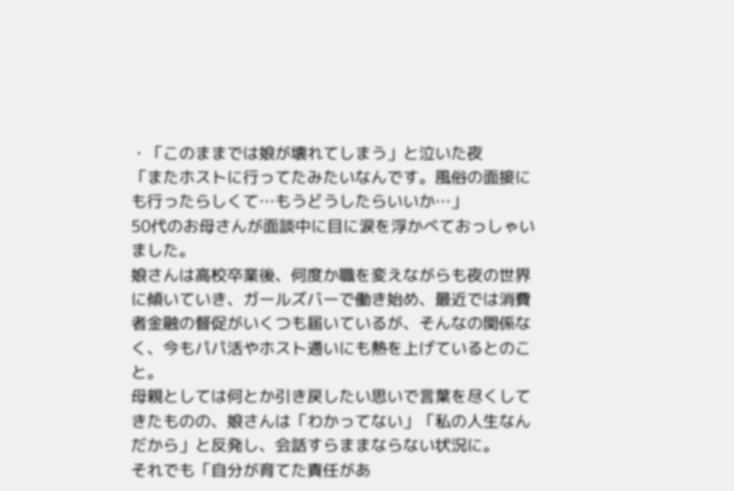・「このままでは娘が壊れてしまう」と泣いた夜
「またホストに行ってたみたいなんです。風俗の面接にも行ったらしくて…もうどうしたらいいか…」
50代のお母さんが面談中に目に涙を浮かべておっしゃいました。
娘さんは高校卒業後、何度か職を変えながらも夜の世界に傾いていき、ガールズバーで働き始め、最近では消費者金融の督促がいくつも届いているが、そんなの関係なく、今もパパ活やホスト通いにも熱を上げているとのこと。
母親としては何とか引き戻したい思いで言葉を尽くしてきたものの、娘さんは「わかってない」「私の人生なんだから」と反発し、会話すらままならない状況に。
それでも「自分が育てた責任があ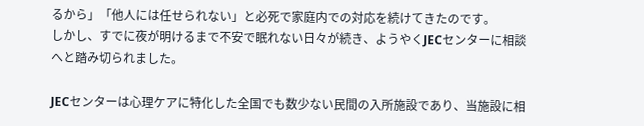るから」「他人には任せられない」と必死で家庭内での対応を続けてきたのです。
しかし、すでに夜が明けるまで不安で眠れない日々が続き、ようやくJECセンターに相談へと踏み切られました。

JECセンターは心理ケアに特化した全国でも数少ない民間の入所施設であり、当施設に相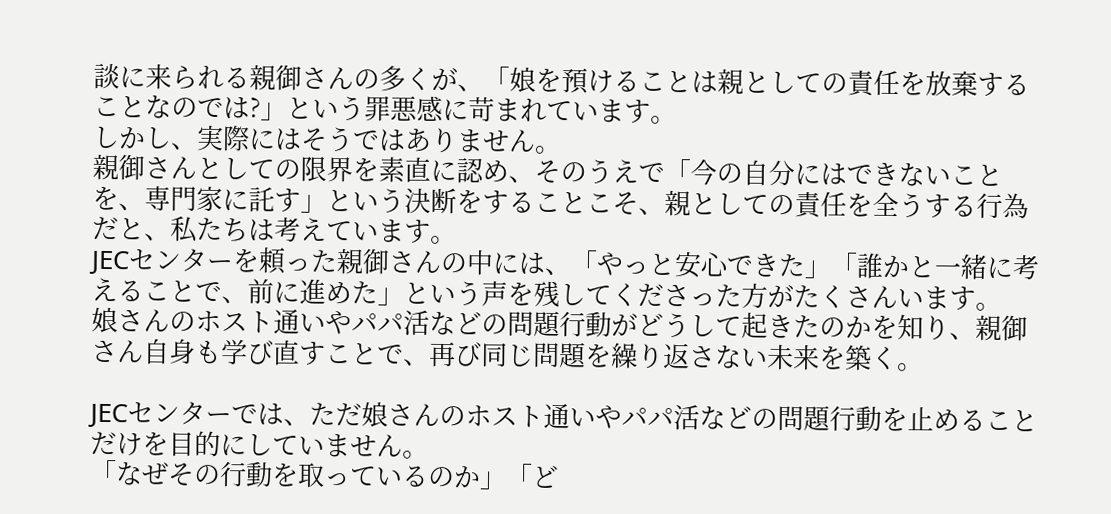談に来られる親御さんの多くが、「娘を預けることは親としての責任を放棄することなのでは?」という罪悪感に苛まれています。
しかし、実際にはそうではありません。
親御さんとしての限界を素直に認め、そのうえで「今の自分にはできないことを、専門家に託す」という決断をすることこそ、親としての責任を全うする行為だと、私たちは考えています。
JECセンターを頼った親御さんの中には、「やっと安心できた」「誰かと一緒に考えることで、前に進めた」という声を残してくださった方がたくさんいます。
娘さんのホスト通いやパパ活などの問題行動がどうして起きたのかを知り、親御さん自身も学び直すことで、再び同じ問題を繰り返さない未来を築く。

JECセンターでは、ただ娘さんのホスト通いやパパ活などの問題行動を止めることだけを目的にしていません。
「なぜその行動を取っているのか」「ど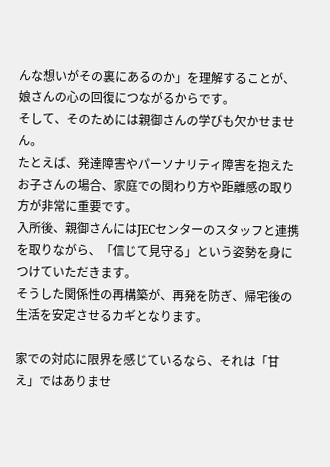んな想いがその裏にあるのか」を理解することが、娘さんの心の回復につながるからです。
そして、そのためには親御さんの学びも欠かせません。
たとえば、発達障害やパーソナリティ障害を抱えたお子さんの場合、家庭での関わり方や距離感の取り方が非常に重要です。
入所後、親御さんにはJECセンターのスタッフと連携を取りながら、「信じて見守る」という姿勢を身につけていただきます。
そうした関係性の再構築が、再発を防ぎ、帰宅後の生活を安定させるカギとなります。

家での対応に限界を感じているなら、それは「甘え」ではありませ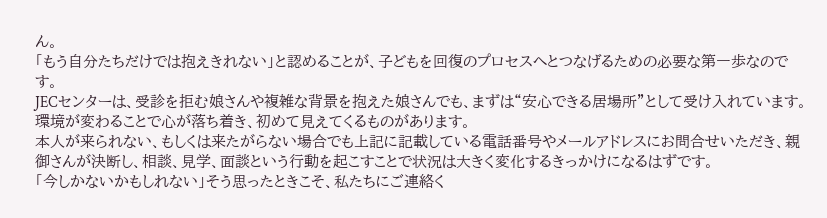ん。
「もう自分たちだけでは抱えきれない」と認めることが、子どもを回復のプロセスへとつなげるための必要な第一歩なのです。
JECセンターは、受診を拒む娘さんや複雑な背景を抱えた娘さんでも、まずは“安心できる居場所”として受け入れています。
環境が変わることで心が落ち着き、初めて見えてくるものがあります。
本人が来られない、もしくは来たがらない場合でも上記に記載している電話番号やメールアドレスにお問合せいただき、親御さんが決断し、相談、見学、面談という行動を起こすことで状況は大きく変化するきっかけになるはずです。
「今しかないかもしれない」そう思ったときこそ、私たちにご連絡く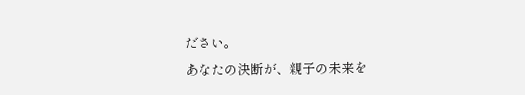ださい。
あなたの決断が、親子の未来を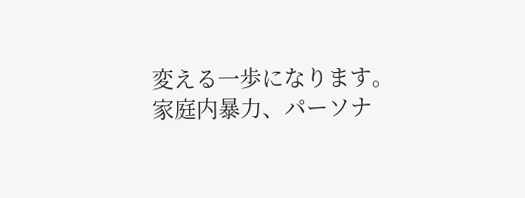変える一歩になります。
家庭内暴力、パーソナ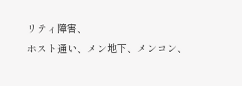リティ障害、
ホスト通い、メン地下、メンコン、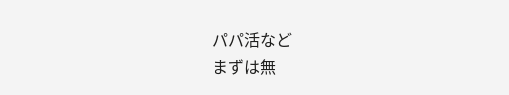パパ活など
まずは無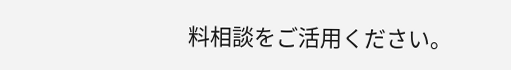料相談をご活用ください。